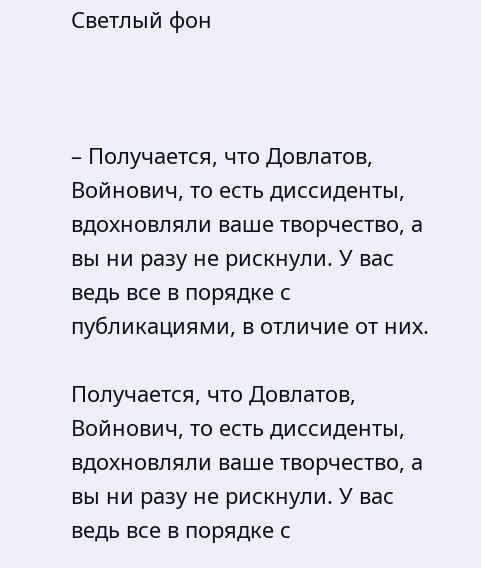Светлый фон



– Получается, что Довлатов, Войнович, то есть диссиденты, вдохновляли ваше творчество, а вы ни разу не рискнули. У вас ведь все в порядке с публикациями, в отличие от них.

Получается, что Довлатов, Войнович, то есть диссиденты, вдохновляли ваше творчество, а вы ни разу не рискнули. У вас ведь все в порядке с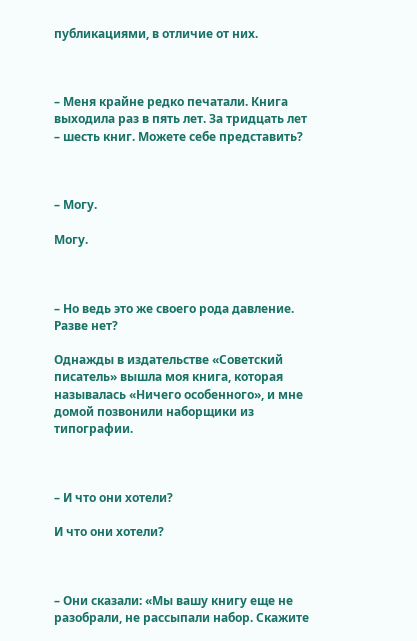публикациями, в отличие от них.



– Меня крайне редко печатали. Книга выходила раз в пять лет. За тридцать лет – шесть книг. Можете себе представить?



– Могу.

Могу.



– Но ведь это же своего рода давление. Разве нет?

Однажды в издательстве «Советский писатель» вышла моя книга, которая называлась «Ничего особенного», и мне домой позвонили наборщики из типографии.



– И что они хотели?

И что они хотели?



– Они сказали: «Мы вашу книгу еще не разобрали, не рассыпали набор. Скажите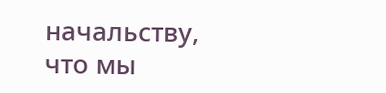начальству, что мы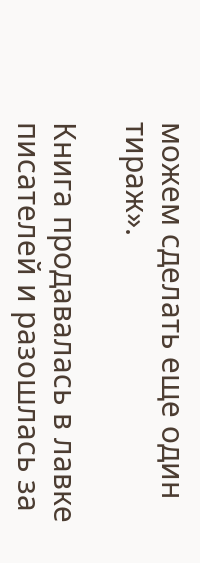можем сделать еще один тираж».

Книга продавалась в лавке писателей и разошлась за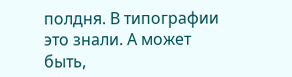полдня. В типографии это знали. А может быть,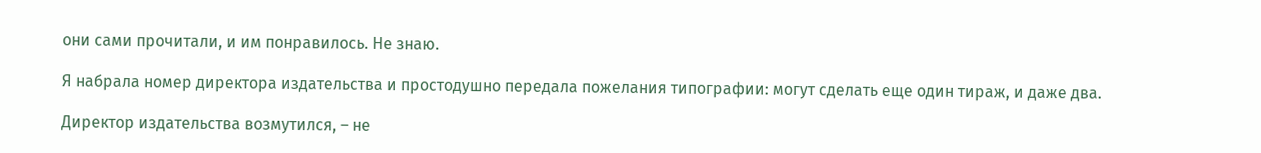они сами прочитали, и им понравилось. Не знаю.

Я набрала номер директора издательства и простодушно передала пожелания типографии: могут сделать еще один тираж, и даже два.

Директор издательства возмутился, – не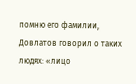помню его фамилии, Довлатов говорил о таких людях: «лицо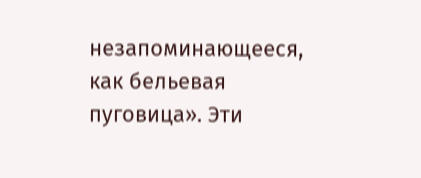незапоминающееся, как бельевая пуговица». Эти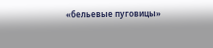«бельевые пуговицы»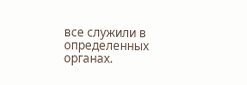все служили в определенных органах.